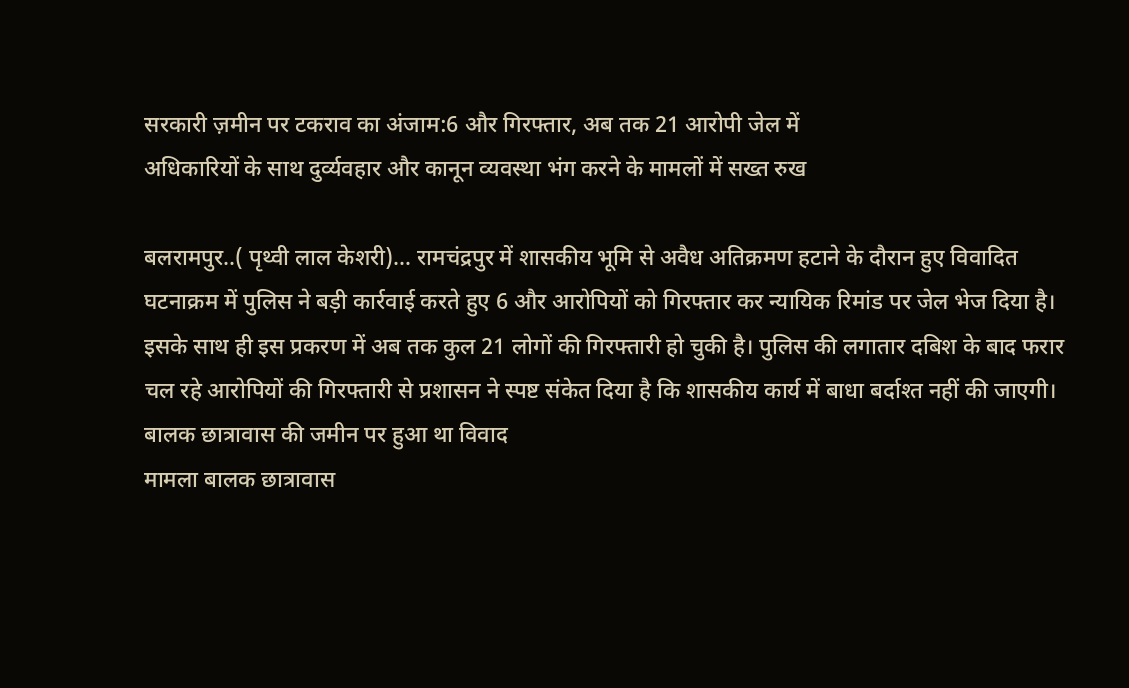सरकारी ज़मीन पर टकराव का अंजाम:6 और गिरफ्तार, अब तक 21 आरोपी जेल में
अधिकारियों के साथ दुर्व्यवहार और कानून व्यवस्था भंग करने के मामलों में सख्त रुख

बलरामपुर..( पृथ्वी लाल केशरी)… रामचंद्रपुर में शासकीय भूमि से अवैध अतिक्रमण हटाने के दौरान हुए विवादित घटनाक्रम में पुलिस ने बड़ी कार्रवाई करते हुए 6 और आरोपियों को गिरफ्तार कर न्यायिक रिमांड पर जेल भेज दिया है। इसके साथ ही इस प्रकरण में अब तक कुल 21 लोगों की गिरफ्तारी हो चुकी है। पुलिस की लगातार दबिश के बाद फरार चल रहे आरोपियों की गिरफ्तारी से प्रशासन ने स्पष्ट संकेत दिया है कि शासकीय कार्य में बाधा बर्दाश्त नहीं की जाएगी।
बालक छात्रावास की जमीन पर हुआ था विवाद
मामला बालक छात्रावास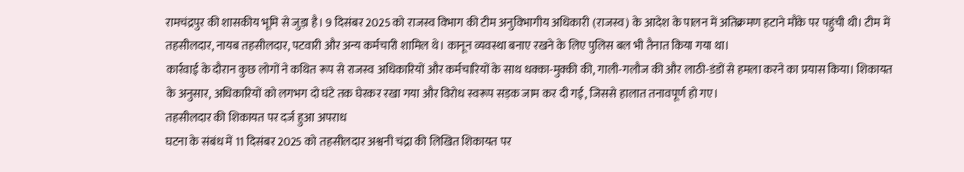रामचंद्रपुर की शासकीय भूमि से जुड़ा है। 9 दिसंबर 2025 को राजस्व विभाग की टीम अनुविभागीय अधिकारी (राजस्व) के आदेश के पालन में अतिक्रमण हटाने मौके पर पहुंची थी। टीम में तहसीलदार, नायब तहसीलदार, पटवारी और अन्य कर्मचारी शामिल थे। कानून व्यवस्था बनाए रखने के लिए पुलिस बल भी तैनात किया गया था।
कार्रवाई के दौरान कुछ लोगों ने कथित रूप से राजस्व अधिकारियों और कर्मचारियों के साथ धक्का-मुक्की की, गाली-गलौज की और लाठी-डंडों से हमला करने का प्रयास किया। शिकायत के अनुसार, अधिकारियों को लगभग दो घंटे तक घेरकर रखा गया और विरोध स्वरूप सड़क जाम कर दी गई, जिससे हालात तनावपूर्ण हो गए।
तहसीलदार की शिकायत पर दर्ज हुआ अपराध
घटना के संबंध में 11 दिसंबर 2025 को तहसीलदार अश्वनी चंद्रा की लिखित शिकायत पर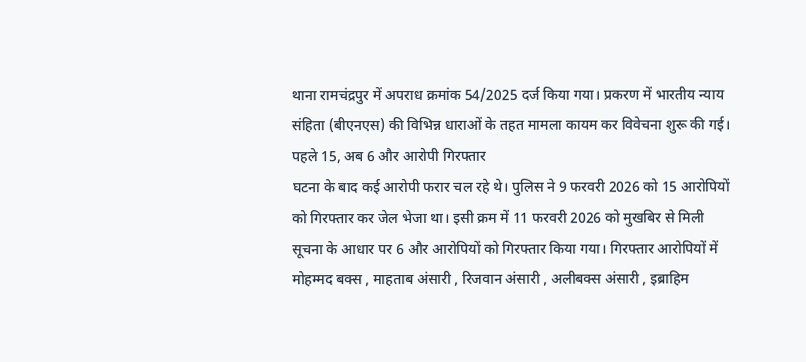थाना रामचंद्रपुर में अपराध क्रमांक 54/2025 दर्ज किया गया। प्रकरण में भारतीय न्याय संहिता (बीएनएस) की विभिन्न धाराओं के तहत मामला कायम कर विवेचना शुरू की गई।
पहले 15, अब 6 और आरोपी गिरफ्तार
घटना के बाद कई आरोपी फरार चल रहे थे। पुलिस ने 9 फरवरी 2026 को 15 आरोपियों को गिरफ्तार कर जेल भेजा था। इसी क्रम में 11 फरवरी 2026 को मुखबिर से मिली सूचना के आधार पर 6 और आरोपियों को गिरफ्तार किया गया। गिरफ्तार आरोपियों में मोहम्मद बक्स , माहताब अंसारी , रिजवान अंसारी , अलीबक्स अंसारी , इब्राहिम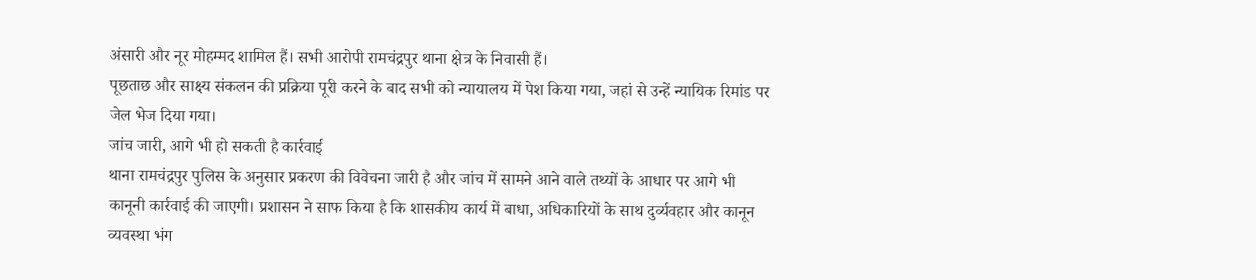अंसारी और नूर मोहम्मद शामिल हैं। सभी आरोपी रामचंद्रपुर थाना क्षेत्र के निवासी हैं।
पूछताछ और साक्ष्य संकलन की प्रक्रिया पूरी करने के बाद सभी को न्यायालय में पेश किया गया, जहां से उन्हें न्यायिक रिमांड पर जेल भेज दिया गया।
जांच जारी, आगे भी हो सकती है कार्रवाई
थाना रामचंद्रपुर पुलिस के अनुसार प्रकरण की विवेचना जारी है और जांच में सामने आने वाले तथ्यों के आधार पर आगे भी कानूनी कार्रवाई की जाएगी। प्रशासन ने साफ किया है कि शासकीय कार्य में बाधा, अधिकारियों के साथ दुर्व्यवहार और कानून व्यवस्था भंग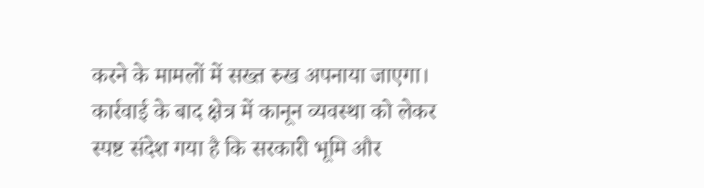करने के मामलों में सख्त रुख अपनाया जाएगा।
कार्रवाई के बाद क्षेत्र में कानून व्यवस्था को लेकर स्पष्ट संदेश गया है कि सरकारी भूमि और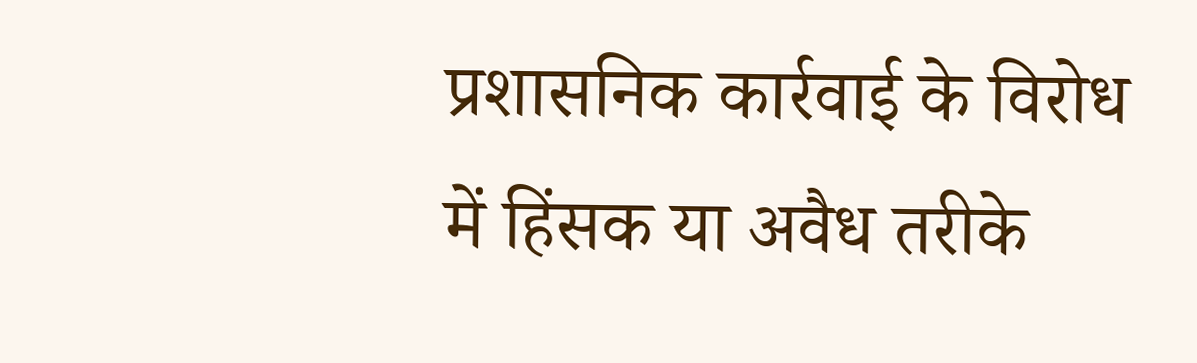प्रशासनिक कार्रवाई के विरोध में हिंसक या अवैध तरीके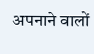अपनाने वालों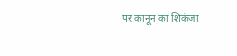पर कानून का शिकंजा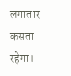लगातार कसता रहेगा।